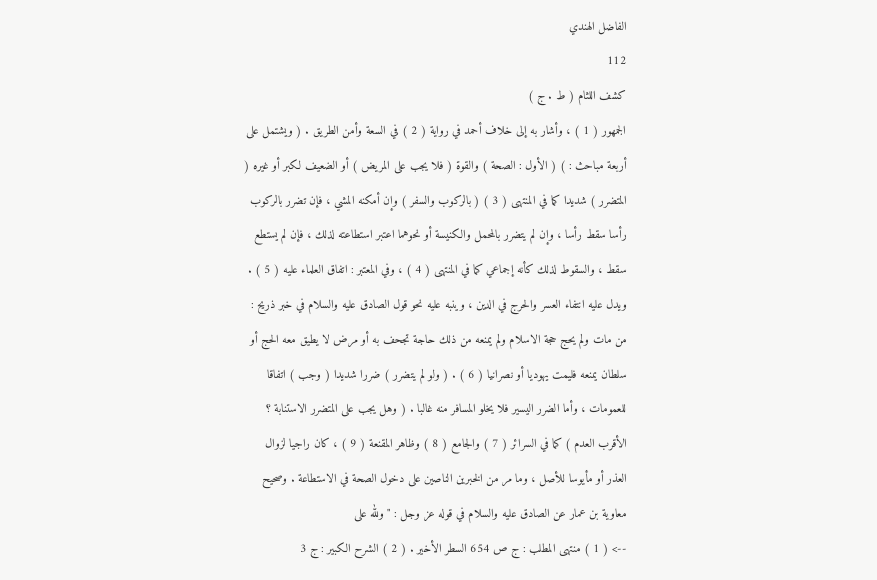الفاضل الهندي
112
كشف اللثام ( ط . ج )
الجمهور ( 1 ) ، وأشار به إلى خلاف أحمد في رواية ( 2 ) في السعة وأمن الطريق . ( ويشتمل على أربعة مباحث : ) ( الأول : الصحة ) والقوة ( فلا يجب على المريض ) أو الضعيف لكبر أو غيره ( المتضرر ) شديدا كما في المنتهى ( 3 ) ( بالركوب والسفر ) وإن أمكنه المشي ، فإن تضرر بالركوب رأسا سقط رأسا ، وإن لم يتضرر بالمحمل والكنيسة أو نحوهما اعتبر استطاعته لذلك ، فإن لم يستطع سقط ، والسقوط لذلك كأنه إجماعي كما في المنتهى ( 4 ) ، وفي المعتبر : اتفاق العلماء عليه ( 5 ) . ويدل عليه انتفاء العسر والحرج في الدين ، وينبه عليه نحو قول الصادق عليه والسلام في خبر ذريح : من مات ولم يحج حجة الاسلام ولم يمنعه من ذلك حاجة تجحف به أو مرض لا يطيق معه الحج أو سلطان يمنعه فليمت يهوديا أو نصرانيا ( 6 ) . ( ولو لم يتضرر ) ضررا شديدا ( وجب ) اتفاقا للعمومات ، وأما الضرر اليسير فلا يخلو المسافر منه غالبا . ( وهل يجب على المتضرر الاستنابة ؟ الأقرب العدم ) كما في السرائر ( 7 ) والجامع ( 8 ) وظاهر المقنعة ( 9 ) ، كان راجيا لزوال العذر أو مأيوسا للأصل ، وما مر من الخبرين الناصين على دخول الصحة في الاستطاعة . وصحيح معاوية بن عمار عن الصادق عليه والسلام في قوله عز وجل : " ولله على
--> ( 1 ) منتهى المطلب : ج ص 654 السطر الأخير . ( 2 ) الشرح الكبير : ج 3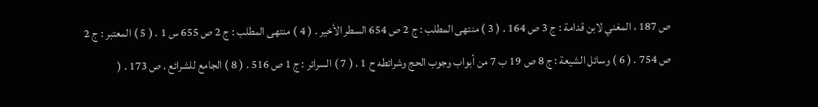ص 187 ، المغني لابن قدامة : ج 3 ص 164 . ( 3 ) منتهى المطلب : ج 2 ص 654 السطر الأخير . ( 4 ) منتهى المطلب : ج 2 ص 655 س 1 . ( 5 ) المعتبر : ج 2 ص 754 . ( 6 ) وسائل الشيعة : ج 8 ص 19 ب 7 من أبواب وجوب الحج وشرائطه ح 1 . ( 7 ) السرائر : ج 1 ص 516 . ( 8 ) الجامع للشرائع . ص 173 . (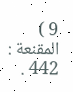9 ) المقنعة : 442 .